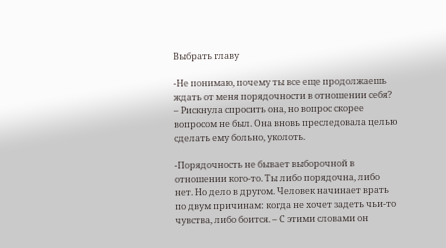Выбрать главу

-Не понимаю, почему ты все еще продолжаешь ждать от меня порядочности в отношении себя? – Рискнула спросить она, но вопрос скорее вопросом не был. Она вновь преследовала целью сделать ему больно, уколоть.

-Порядочность не бывает выборочной в отношении кого-то. Ты либо порядочна, либо нет. Но дело в другом. Человек начинает врать по двум причинам: когда не хочет задеть чьи-то чувства, либо боится. – С этими словами он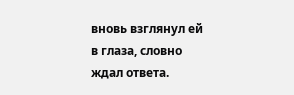вновь взглянул ей в глаза, словно ждал ответа.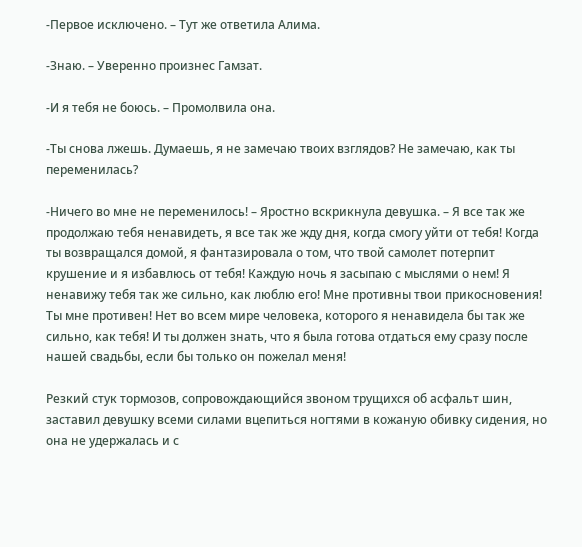-Первое исключено. – Тут же ответила Алима.

-Знаю. – Уверенно произнес Гамзат.

-И я тебя не боюсь. – Промолвила она.

-Ты снова лжешь. Думаешь, я не замечаю твоих взглядов? Не замечаю, как ты переменилась?

-Ничего во мне не переменилось! – Яростно вскрикнула девушка. – Я все так же продолжаю тебя ненавидеть, я все так же жду дня, когда смогу уйти от тебя! Когда ты возвращался домой, я фантазировала о том, что твой самолет потерпит крушение и я избавлюсь от тебя! Каждую ночь я засыпаю с мыслями о нем! Я ненавижу тебя так же сильно, как люблю его! Мне противны твои прикосновения! Ты мне противен! Нет во всем мире человека, которого я ненавидела бы так же сильно, как тебя! И ты должен знать, что я была готова отдаться ему сразу после нашей свадьбы, если бы только он пожелал меня!

Резкий стук тормозов, сопровождающийся звоном трущихся об асфальт шин, заставил девушку всеми силами вцепиться ногтями в кожаную обивку сидения, но она не удержалась и с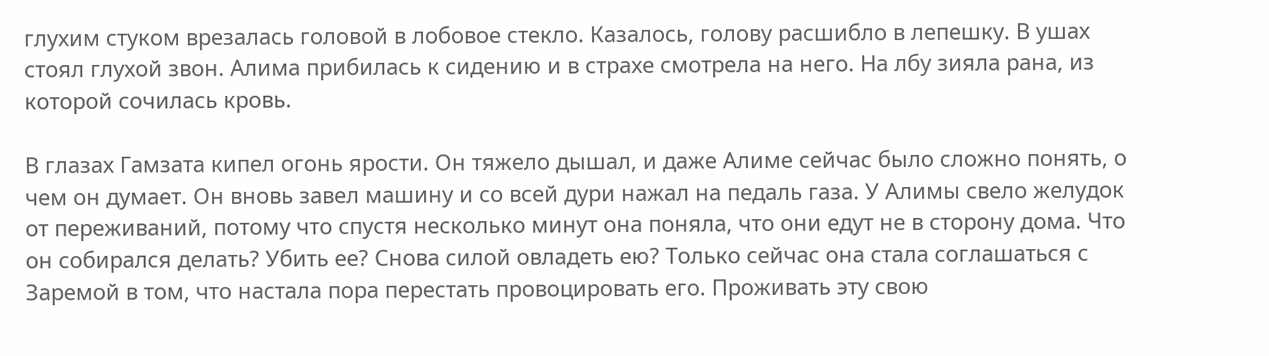глухим стуком врезалась головой в лобовое стекло. Казалось, голову расшибло в лепешку. В ушах стоял глухой звон. Алима прибилась к сидению и в страхе смотрела на него. На лбу зияла рана, из которой сочилась кровь.

В глазах Гамзата кипел огонь ярости. Он тяжело дышал, и даже Алиме сейчас было сложно понять, о чем он думает. Он вновь завел машину и со всей дури нажал на педаль газа. У Алимы свело желудок от переживаний, потому что спустя несколько минут она поняла, что они едут не в сторону дома. Что он собирался делать? Убить ее? Снова силой овладеть ею? Только сейчас она стала соглашаться с Заремой в том, что настала пора перестать провоцировать его. Проживать эту свою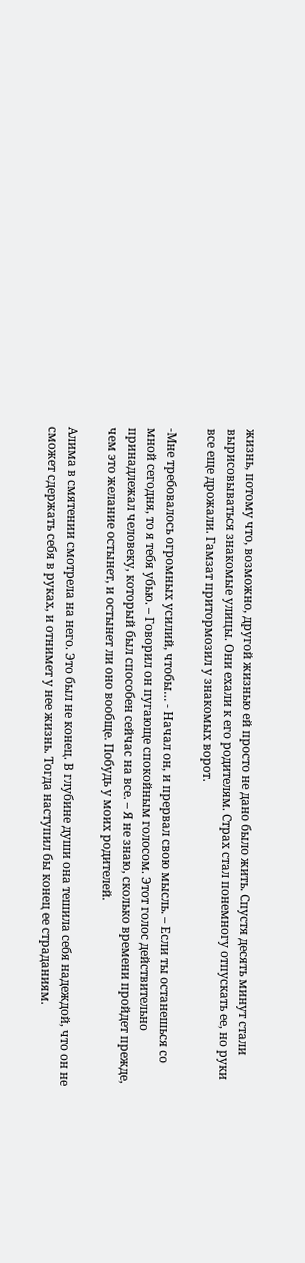жизнь, потому что, возможно, другой жизнью ей просто не дано было жить. Спустя десять минут стали вырисовываться знакомые улицы. Они ехали к его родителям. Страх стал понемногу отпускать ее, но руки все еще дрожали. Гамзат притормозил у знакомых ворот.

-Мне требовалось огромных усилий, чтобы… - Начал он, и прервал свою мысль. – Если ты останешься со мной сегодня, то я тебя убью. – Говорил он пугающе спокойным голосом. Этот голос действительно принадлежал человеку, который был способен сейчас на все. – Я не знаю, сколько времени пройдет прежде, чем это желание остынет, и остынет ли оно вообще. Побудь у моих родителей.

Алима в смятении смотрела на него. Это был не конец. В глубине души она тешила себя надеждой, что он не сможет сдержать себя в руках, и отнимет у нее жизнь. Тогда наступил бы конец ее страданиям.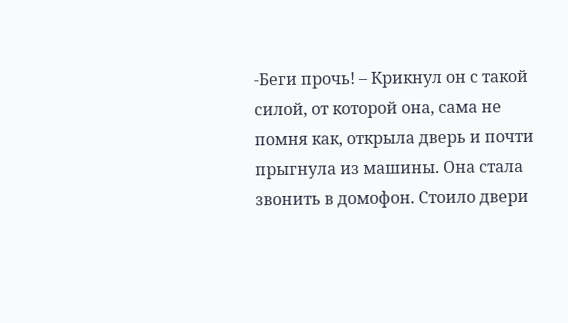-Беги прочь! – Крикнул он с такой силой, от которой она, сама не помня как, открыла дверь и почти прыгнула из машины. Она стала звонить в домофон. Стоило двери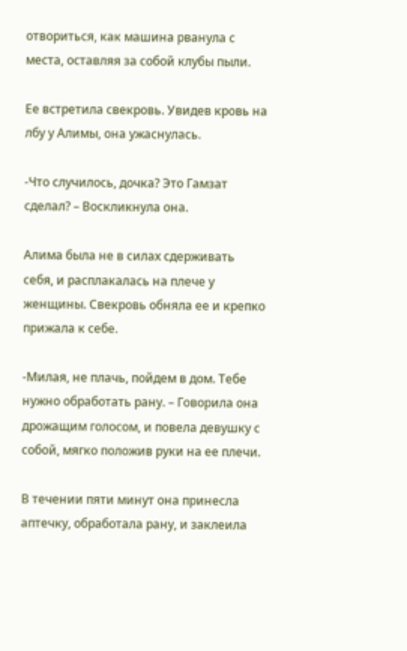отвориться, как машина рванула с места, оставляя за собой клубы пыли.

Ее встретила свекровь. Увидев кровь на лбу у Алимы, она ужаснулась.

-Что случилось, дочка? Это Гамзат сделал? – Воскликнула она.

Алима была не в силах сдерживать себя, и расплакалась на плече у женщины. Свекровь обняла ее и крепко прижала к себе.

-Милая, не плачь, пойдем в дом. Тебе нужно обработать рану. – Говорила она дрожащим голосом, и повела девушку с собой, мягко положив руки на ее плечи.

В течении пяти минут она принесла аптечку, обработала рану, и заклеила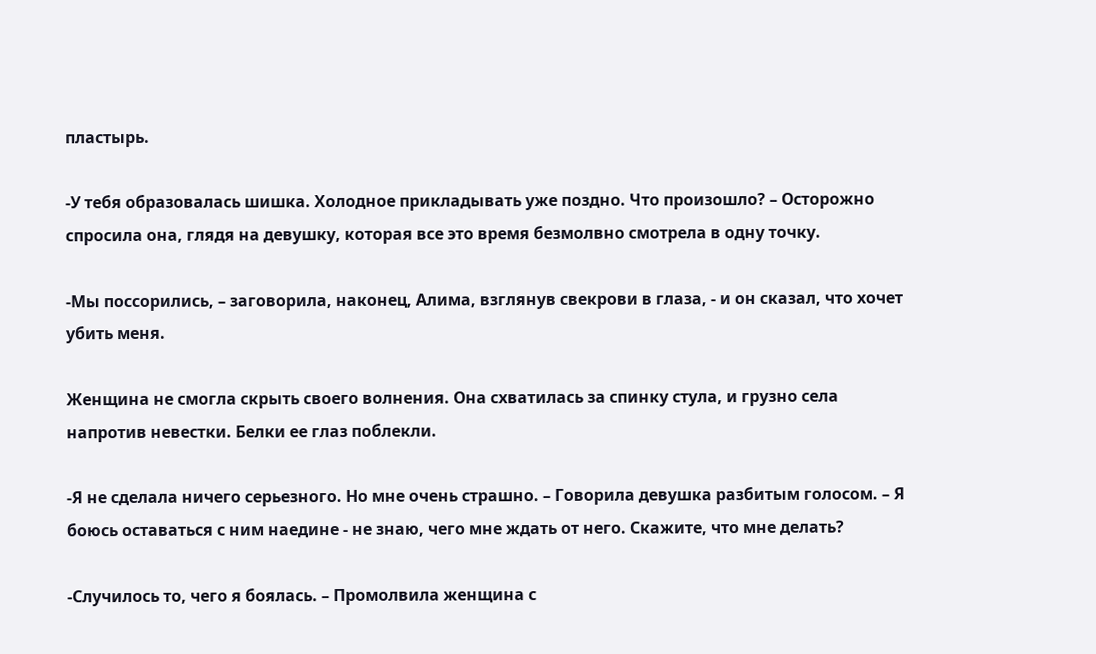пластырь.

-У тебя образовалась шишка. Холодное прикладывать уже поздно. Что произошло? – Осторожно спросила она, глядя на девушку, которая все это время безмолвно смотрела в одну точку.

-Мы поссорились, – заговорила, наконец, Алима, взглянув свекрови в глаза, - и он сказал, что хочет убить меня.

Женщина не смогла скрыть своего волнения. Она схватилась за спинку стула, и грузно села напротив невестки. Белки ее глаз поблекли.

-Я не сделала ничего серьезного. Но мне очень страшно. – Говорила девушка разбитым голосом. – Я боюсь оставаться с ним наедине - не знаю, чего мне ждать от него. Скажите, что мне делать?

-Случилось то, чего я боялась. – Промолвила женщина с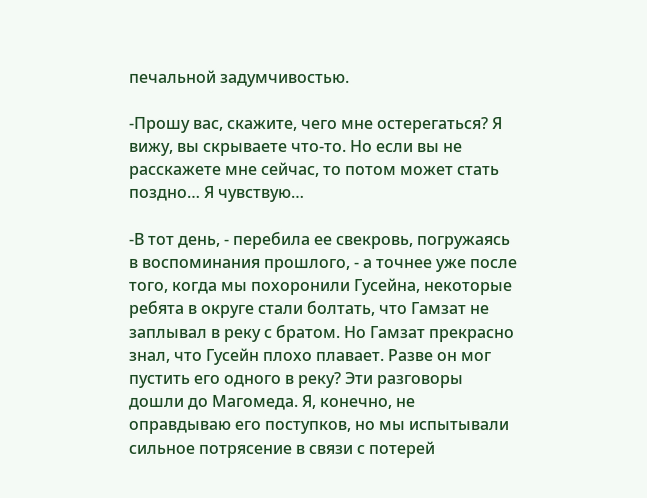печальной задумчивостью.

-Прошу вас, скажите, чего мне остерегаться? Я вижу, вы скрываете что-то. Но если вы не расскажете мне сейчас, то потом может стать поздно… Я чувствую…

-В тот день, - перебила ее свекровь, погружаясь в воспоминания прошлого, - а точнее уже после того, когда мы похоронили Гусейна, некоторые ребята в округе стали болтать, что Гамзат не заплывал в реку с братом. Но Гамзат прекрасно знал, что Гусейн плохо плавает. Разве он мог пустить его одного в реку? Эти разговоры дошли до Магомеда. Я, конечно, не оправдываю его поступков, но мы испытывали сильное потрясение в связи с потерей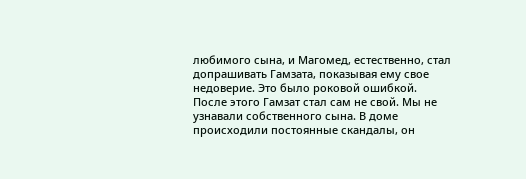любимого сына, и Магомед, естественно, стал допрашивать Гамзата, показывая ему свое недоверие. Это было роковой ошибкой. После этого Гамзат стал сам не свой. Мы не узнавали собственного сына. В доме происходили постоянные скандалы, он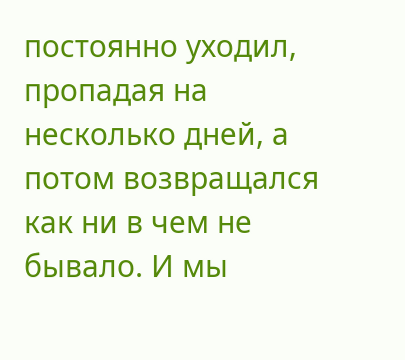постоянно уходил, пропадая на несколько дней, а потом возвращался как ни в чем не бывало. И мы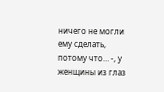ничего не могли ему сделать, потому что… -, у женщины из глаз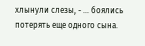хлынули слезы, - … боялись потерять еще одного сына.